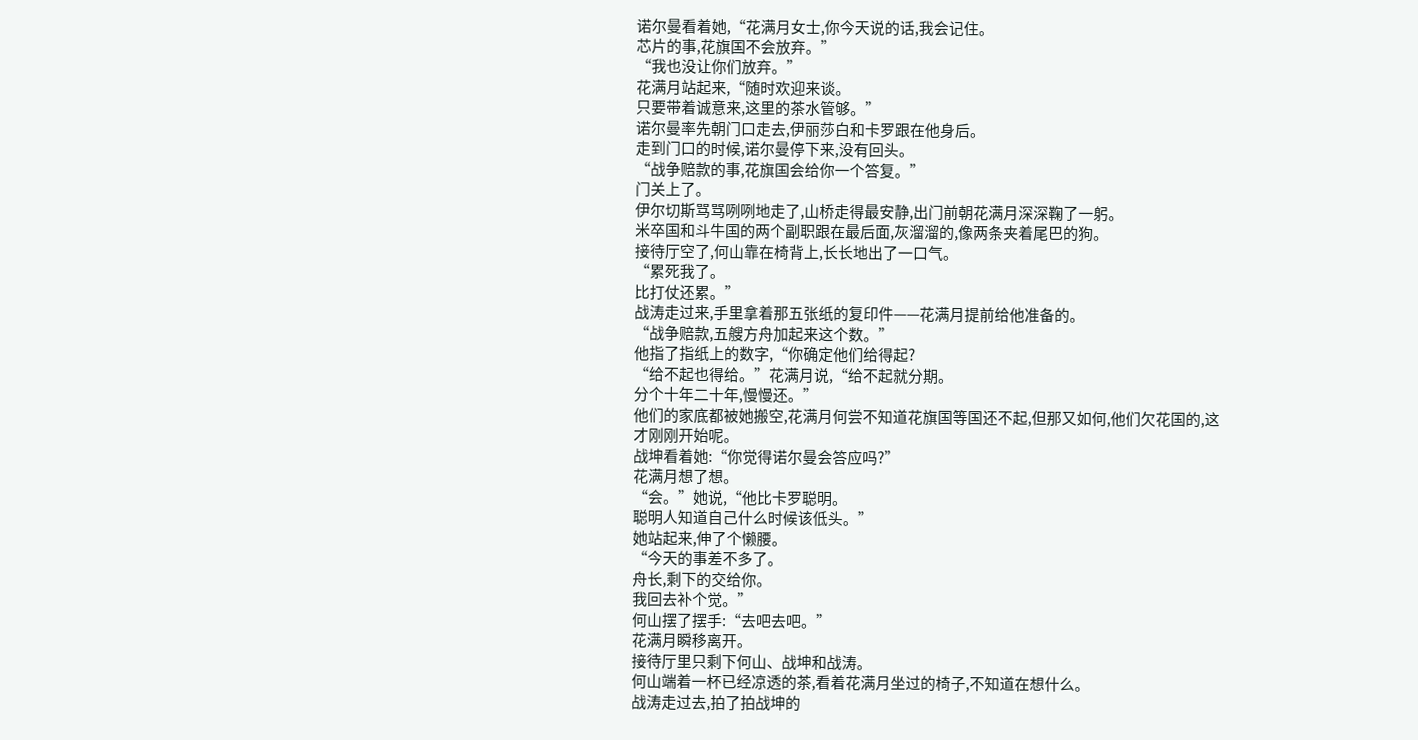诺尔曼看着她,“花满月女士,你今天说的话,我会记住。
芯片的事,花旗国不会放弃。”
“我也没让你们放弃。”
花满月站起来,“随时欢迎来谈。
只要带着诚意来,这里的茶水管够。”
诺尔曼率先朝门口走去,伊丽莎白和卡罗跟在他身后。
走到门口的时候,诺尔曼停下来,没有回头。
“战争赔款的事,花旗国会给你一个答复。”
门关上了。
伊尔切斯骂骂咧咧地走了,山桥走得最安静,出门前朝花满月深深鞠了一躬。
米卒国和斗牛国的两个副职跟在最后面,灰溜溜的,像两条夹着尾巴的狗。
接待厅空了,何山靠在椅背上,长长地出了一口气。
“累死我了。
比打仗还累。”
战涛走过来,手里拿着那五张纸的复印件——花满月提前给他准备的。
“战争赔款,五艘方舟加起来这个数。”
他指了指纸上的数字,“你确定他们给得起?
“给不起也得给。”花满月说,“给不起就分期。
分个十年二十年,慢慢还。”
他们的家底都被她搬空,花满月何尝不知道花旗国等国还不起,但那又如何,他们欠花国的,这才刚刚开始呢。
战坤看着她:“你觉得诺尔曼会答应吗?”
花满月想了想。
“会。”她说,“他比卡罗聪明。
聪明人知道自己什么时候该低头。”
她站起来,伸了个懒腰。
“今天的事差不多了。
舟长,剩下的交给你。
我回去补个觉。”
何山摆了摆手:“去吧去吧。”
花满月瞬移离开。
接待厅里只剩下何山、战坤和战涛。
何山端着一杯已经凉透的茶,看着花满月坐过的椅子,不知道在想什么。
战涛走过去,拍了拍战坤的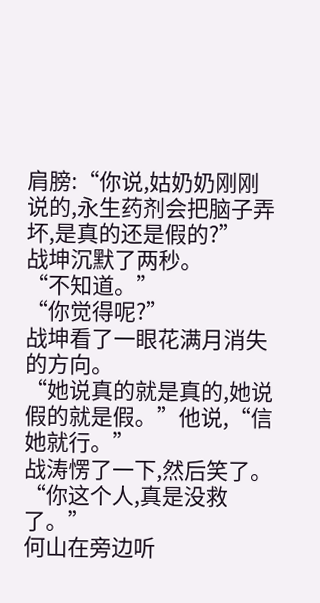肩膀:“你说,姑奶奶刚刚说的,永生药剂会把脑子弄坏,是真的还是假的?”
战坤沉默了两秒。
“不知道。”
“你觉得呢?”
战坤看了一眼花满月消失的方向。
“她说真的就是真的,她说假的就是假。”他说,“信她就行。”
战涛愣了一下,然后笑了。
“你这个人,真是没救了。”
何山在旁边听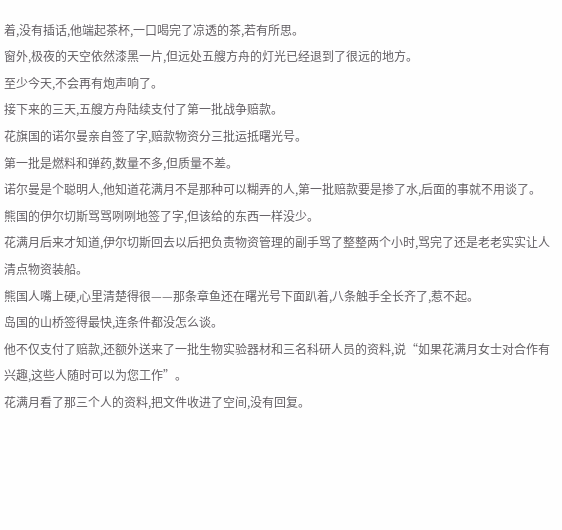着,没有插话,他端起茶杯,一口喝完了凉透的茶,若有所思。
窗外,极夜的天空依然漆黑一片,但远处五艘方舟的灯光已经退到了很远的地方。
至少今天,不会再有炮声响了。
接下来的三天,五艘方舟陆续支付了第一批战争赔款。
花旗国的诺尔曼亲自签了字,赔款物资分三批运抵曙光号。
第一批是燃料和弹药,数量不多,但质量不差。
诺尔曼是个聪明人,他知道花满月不是那种可以糊弄的人,第一批赔款要是掺了水,后面的事就不用谈了。
熊国的伊尔切斯骂骂咧咧地签了字,但该给的东西一样没少。
花满月后来才知道,伊尔切斯回去以后把负责物资管理的副手骂了整整两个小时,骂完了还是老老实实让人清点物资装船。
熊国人嘴上硬,心里清楚得很——那条章鱼还在曙光号下面趴着,八条触手全长齐了,惹不起。
岛国的山桥签得最快,连条件都没怎么谈。
他不仅支付了赔款,还额外送来了一批生物实验器材和三名科研人员的资料,说“如果花满月女士对合作有兴趣,这些人随时可以为您工作”。
花满月看了那三个人的资料,把文件收进了空间,没有回复。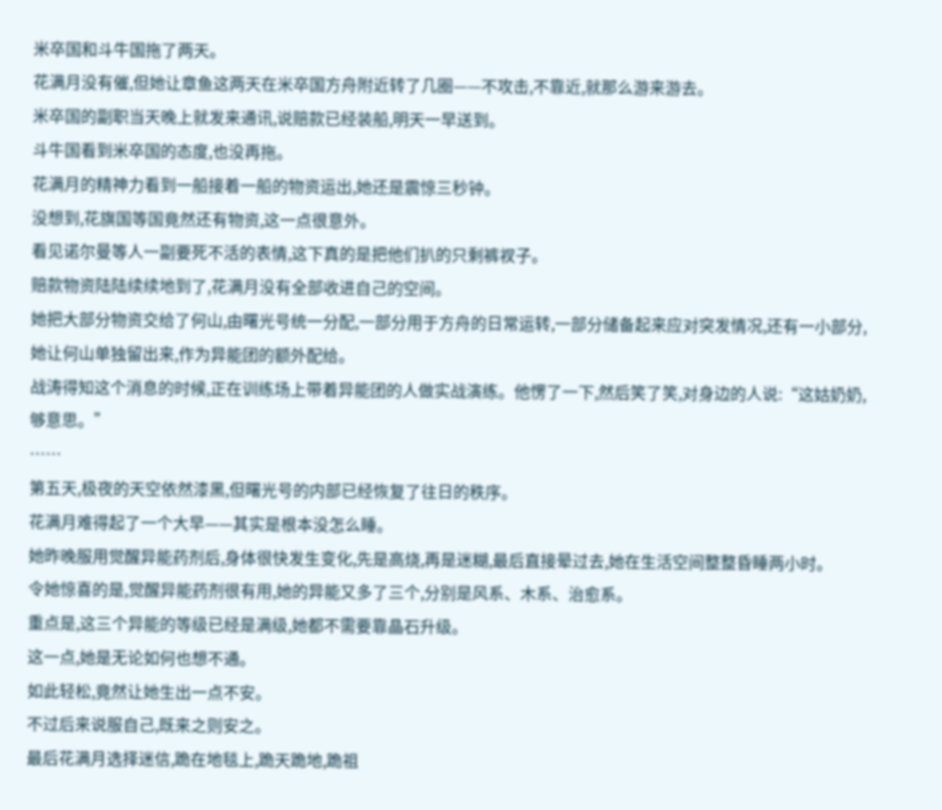米卒国和斗牛国拖了两天。
花满月没有催,但她让章鱼这两天在米卒国方舟附近转了几圈——不攻击,不靠近,就那么游来游去。
米卒国的副职当天晚上就发来通讯,说赔款已经装船,明天一早送到。
斗牛国看到米卒国的态度,也没再拖。
花满月的精神力看到一船接着一船的物资运出,她还是震惊三秒钟。
没想到,花旗国等国竟然还有物资,这一点很意外。
看见诺尔曼等人一副要死不活的表情,这下真的是把他们扒的只剩裤衩子。
赔款物资陆陆续续地到了,花满月没有全部收进自己的空间。
她把大部分物资交给了何山,由曙光号统一分配,一部分用于方舟的日常运转,一部分储备起来应对突发情况,还有一小部分,她让何山单独留出来,作为异能团的额外配给。
战涛得知这个消息的时候,正在训练场上带着异能团的人做实战演练。他愣了一下,然后笑了笑,对身边的人说:“这姑奶奶,够意思。”
……
第五天,极夜的天空依然漆黑,但曙光号的内部已经恢复了往日的秩序。
花满月难得起了一个大早——其实是根本没怎么睡。
她昨晚服用觉醒异能药剂后,身体很快发生变化,先是高烧,再是迷糊,最后直接晕过去,她在生活空间整整昏睡两小时。
令她惊喜的是,觉醒异能药剂很有用,她的异能又多了三个,分别是风系、木系、治愈系。
重点是,这三个异能的等级已经是满级,她都不需要靠晶石升级。
这一点,她是无论如何也想不通。
如此轻松,竟然让她生出一点不安。
不过后来说服自己,既来之则安之。
最后花满月选择迷信,跪在地毯上,跪天跪地,跪祖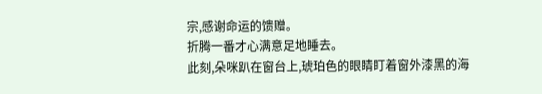宗,感谢命运的馈赠。
折腾一番才心满意足地睡去。
此刻,朵咪趴在窗台上,琥珀色的眼睛盯着窗外漆黑的海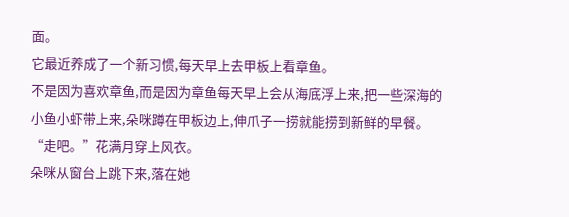面。
它最近养成了一个新习惯,每天早上去甲板上看章鱼。
不是因为喜欢章鱼,而是因为章鱼每天早上会从海底浮上来,把一些深海的小鱼小虾带上来,朵咪蹲在甲板边上,伸爪子一捞就能捞到新鲜的早餐。
“走吧。”花满月穿上风衣。
朵咪从窗台上跳下来,落在她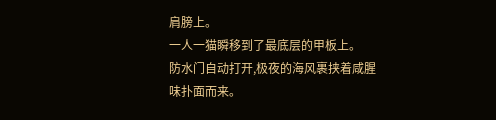肩膀上。
一人一猫瞬移到了最底层的甲板上。
防水门自动打开,极夜的海风裹挟着咸腥味扑面而来。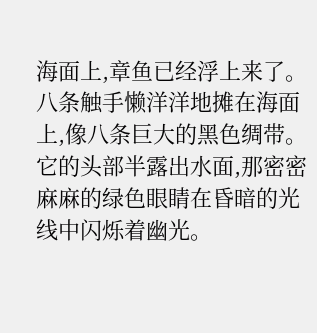海面上,章鱼已经浮上来了。
八条触手懒洋洋地摊在海面上,像八条巨大的黑色绸带。
它的头部半露出水面,那密密麻麻的绿色眼睛在昏暗的光线中闪烁着幽光。